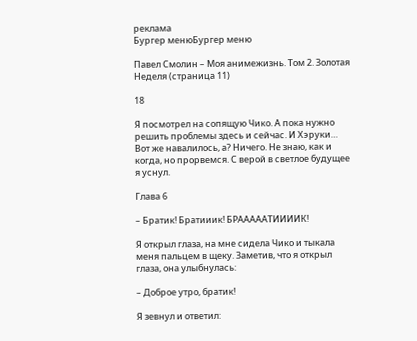реклама
Бургер менюБургер меню

Павел Смолин – Моя анимежизнь. Том 2. Золотая Неделя (страница 11)

18

Я посмотрел на сопящую Чико. А пока нужно решить проблемы здесь и сейчас. И Хэруки… Вот же навалилось, а? Ничего. Не знаю, как и когда, но прорвемся. С верой в светлое будущее я уснул.

Глава 6

– Братик! Братииик! БРАААААТИИИИК!

Я открыл глаза, на мне сидела Чико и тыкала меня пальцем в щеку. Заметив, что я открыл глаза, она улыбнулась:

– Доброе утро, братик!

Я зевнул и ответил: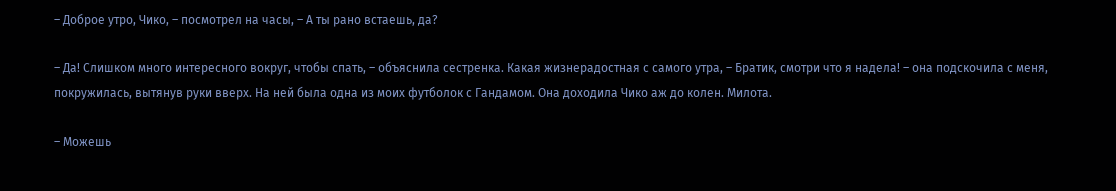– Доброе утро, Чико, – посмотрел на часы, – А ты рано встаешь, да?

– Да! Слишком много интересного вокруг, чтобы спать, – объяснила сестренка. Какая жизнерадостная с самого утра, – Братик, смотри что я надела! – она подскочила с меня, покружилась, вытянув руки вверх. На ней была одна из моих футболок с Гандамом. Она доходила Чико аж до колен. Милота.

– Можешь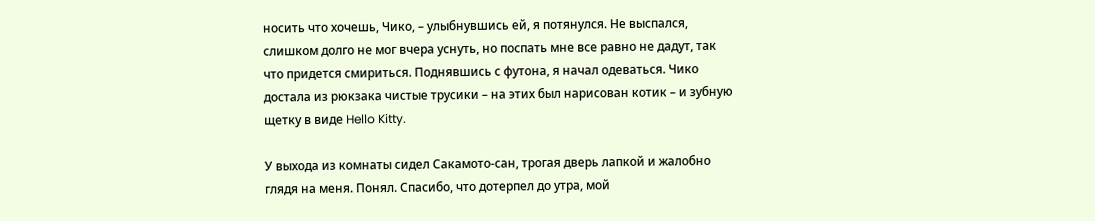носить что хочешь, Чико, – улыбнувшись ей, я потянулся. Не выспался, слишком долго не мог вчера уснуть, но поспать мне все равно не дадут, так что придется смириться. Поднявшись с футона, я начал одеваться. Чико достала из рюкзака чистые трусики – на этих был нарисован котик – и зубную щетку в виде Hello Kitty.

У выхода из комнаты сидел Сакамото-сан, трогая дверь лапкой и жалобно глядя на меня. Понял. Спасибо, что дотерпел до утра, мой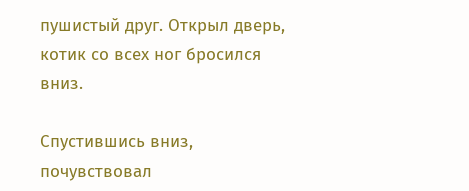пушистый друг. Открыл дверь, котик со всех ног бросился вниз.

Спустившись вниз, почувствовал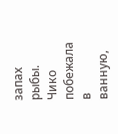запах рыбы. Чико побежала в ванную,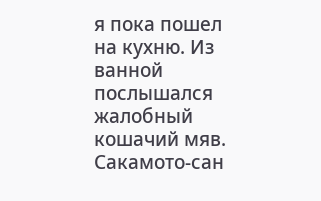я пока пошел на кухню. Из ванной послышался жалобный кошачий мяв. Сакамото-сан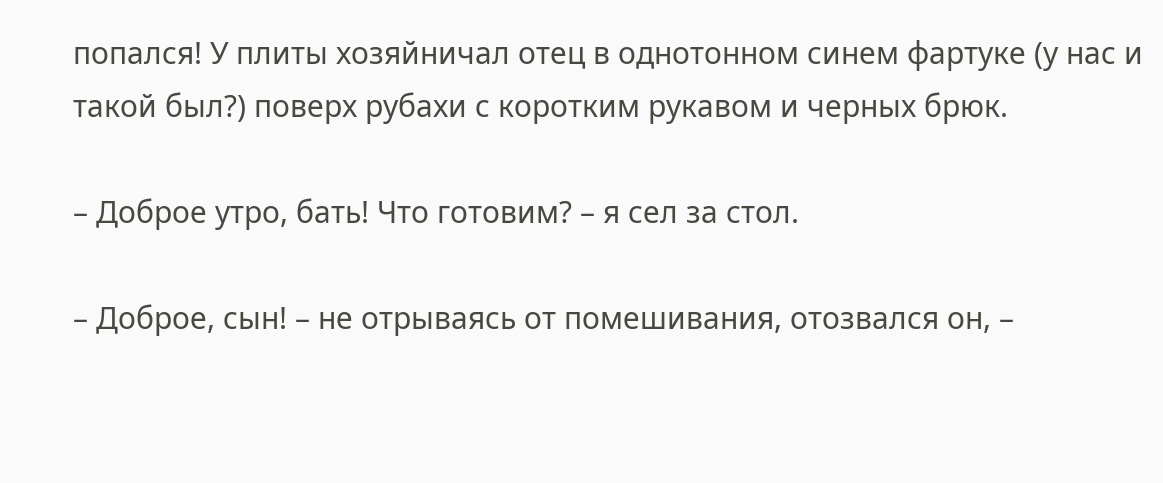попался! У плиты хозяйничал отец в однотонном синем фартуке (у нас и такой был?) поверх рубахи с коротким рукавом и черных брюк.

– Доброе утро, бать! Что готовим? – я сел за стол.

– Доброе, сын! – не отрываясь от помешивания, отозвался он, –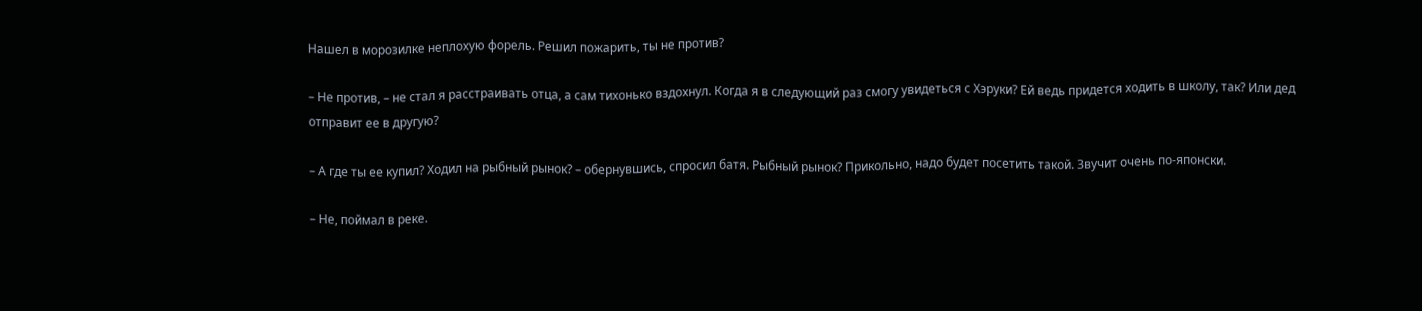Нашел в морозилке неплохую форель. Решил пожарить, ты не против?

– Не против, – не стал я расстраивать отца, а сам тихонько вздохнул. Когда я в следующий раз смогу увидеться с Хэруки? Ей ведь придется ходить в школу, так? Или дед отправит ее в другую?

– А где ты ее купил? Ходил на рыбный рынок? – обернувшись, спросил батя. Рыбный рынок? Прикольно, надо будет посетить такой. Звучит очень по-японски.

– Не, поймал в реке.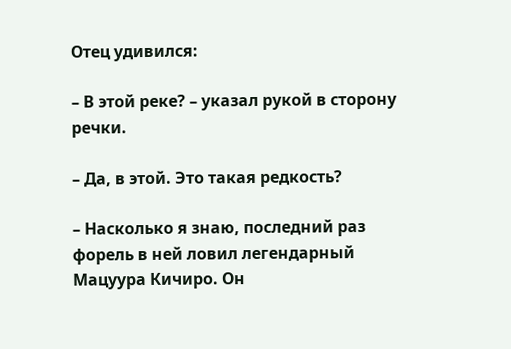Отец удивился:

– В этой реке? – указал рукой в сторону речки.

– Да, в этой. Это такая редкость?

– Насколько я знаю, последний раз форель в ней ловил легендарный Мацуура Кичиро. Он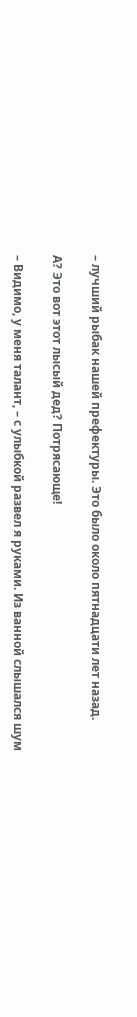– лучший рыбак нашей префектуры. Это было около пятнадцати лет назад.

А? Это вот этот лысый дед? Потрясающе!

– Видимо, у меня талант, – с улыбкой развел я руками. Из ванной слышался шум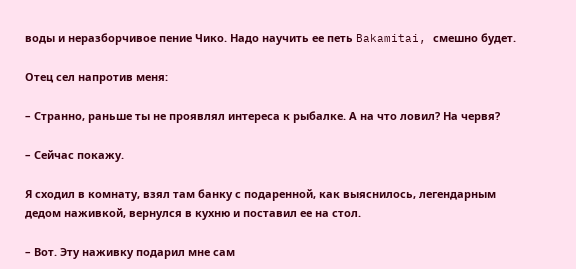воды и неразборчивое пение Чико. Надо научить ее петь Bakamitai, смешно будет.

Отец сел напротив меня:

– Странно, раньше ты не проявлял интереса к рыбалке. А на что ловил? На червя?

– Сейчас покажу.

Я сходил в комнату, взял там банку с подаренной, как выяснилось, легендарным дедом наживкой, вернулся в кухню и поставил ее на стол.

– Вот. Эту наживку подарил мне сам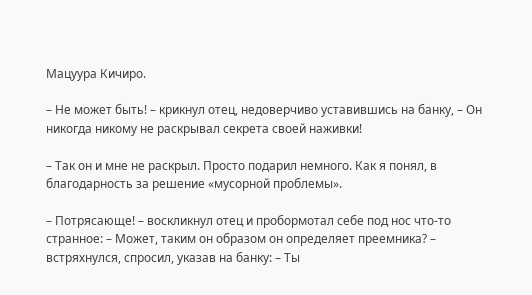Мацуура Кичиро.

– Не может быть! – крикнул отец, недоверчиво уставившись на банку, – Он никогда никому не раскрывал секрета своей наживки!

– Так он и мне не раскрыл. Просто подарил немного. Как я понял, в благодарность за решение «мусорной проблемы».

– Потрясающе! – воскликнул отец и пробормотал себе под нос что-то странное: – Может, таким он образом он определяет преемника? – встряхнулся, спросил, указав на банку: – Ты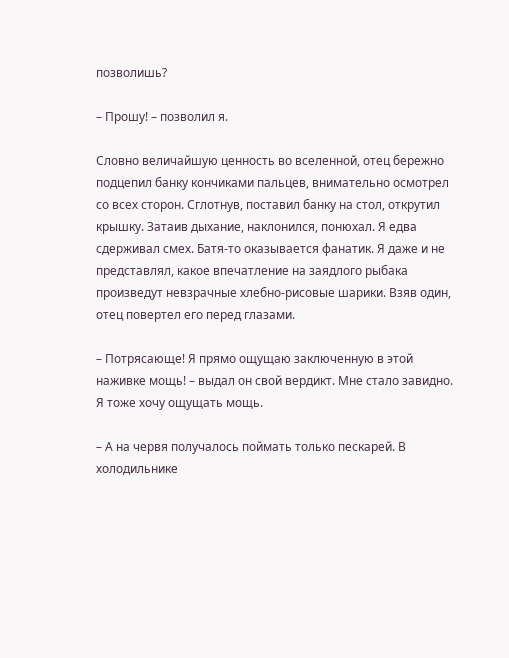позволишь?

– Прошу! – позволил я.

Словно величайшую ценность во вселенной, отец бережно подцепил банку кончиками пальцев, внимательно осмотрел со всех сторон. Сглотнув, поставил банку на стол, открутил крышку. Затаив дыхание, наклонился, понюхал. Я едва сдерживал смех. Батя-то оказывается фанатик. Я даже и не представлял, какое впечатление на заядлого рыбака произведут невзрачные хлебно-рисовые шарики. Взяв один, отец повертел его перед глазами.

– Потрясающе! Я прямо ощущаю заключенную в этой наживке мощь! – выдал он свой вердикт. Мне стало завидно. Я тоже хочу ощущать мощь.

– А на червя получалось поймать только пескарей. В холодильнике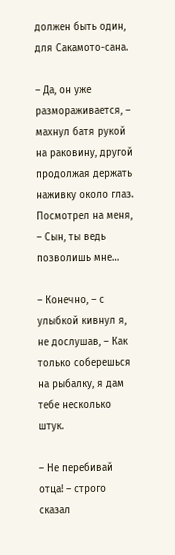должен быть один, для Сакамото-сана.

– Да, он уже размораживается, – махнул батя рукой на раковину, другой продолжая держать наживку около глаз. Посмотрел на меня, – Сын, ты ведь позволишь мне…

– Конечно, – с улыбкой кивнул я, не дослушав, – Как только соберешься на рыбалку, я дам тебе несколько штук.

– Не перебивай отца! – строго сказал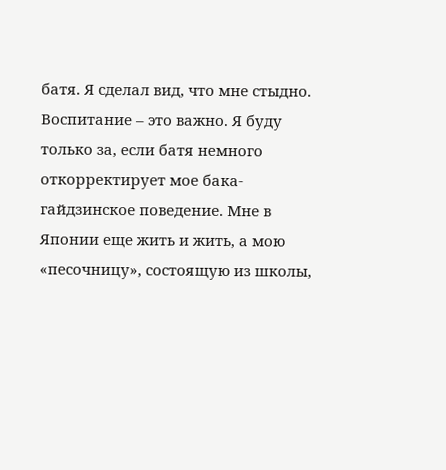батя. Я сделал вид, что мне стыдно. Воспитание – это важно. Я буду только за, если батя немного откорректирует мое бака-гайдзинское поведение. Мне в Японии еще жить и жить, а мою «песочницу», состоящую из школы,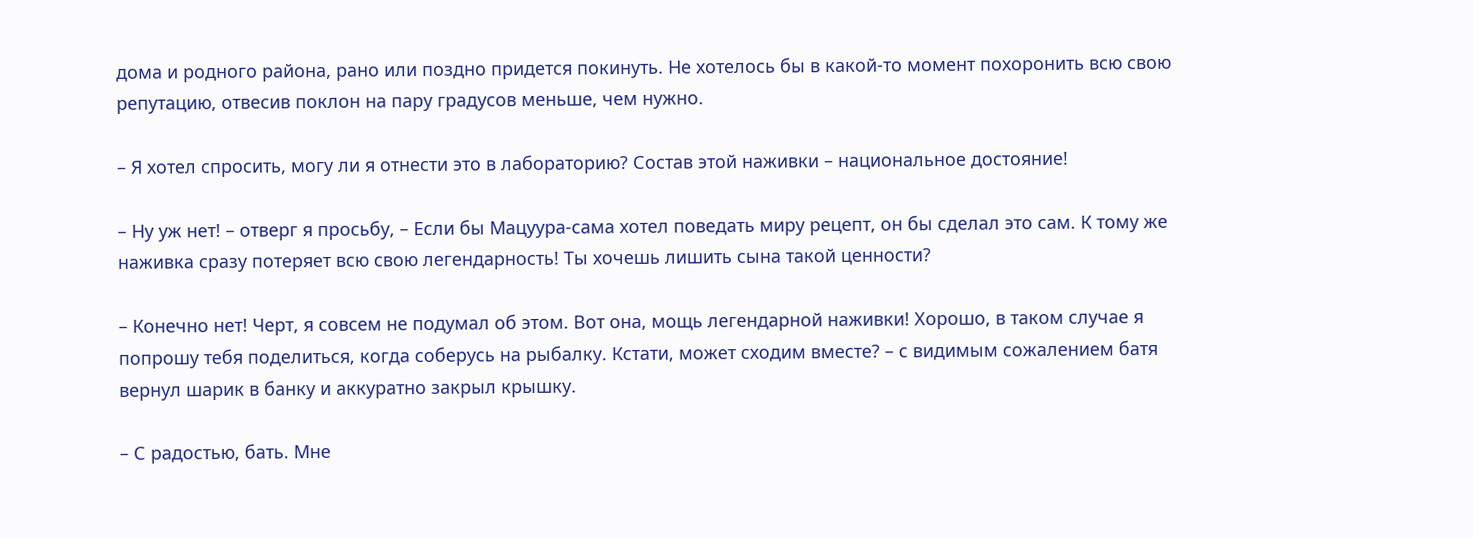дома и родного района, рано или поздно придется покинуть. Не хотелось бы в какой-то момент похоронить всю свою репутацию, отвесив поклон на пару градусов меньше, чем нужно.

– Я хотел спросить, могу ли я отнести это в лабораторию? Состав этой наживки – национальное достояние!

– Ну уж нет! – отверг я просьбу, – Если бы Мацуура-сама хотел поведать миру рецепт, он бы сделал это сам. К тому же наживка сразу потеряет всю свою легендарность! Ты хочешь лишить сына такой ценности?

– Конечно нет! Черт, я совсем не подумал об этом. Вот она, мощь легендарной наживки! Хорошо, в таком случае я попрошу тебя поделиться, когда соберусь на рыбалку. Кстати, может сходим вместе? – с видимым сожалением батя вернул шарик в банку и аккуратно закрыл крышку.

– С радостью, бать. Мне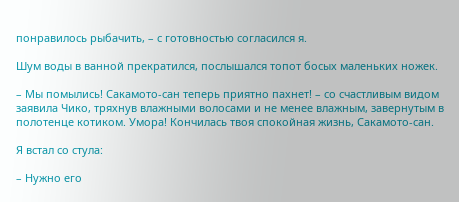понравилось рыбачить, – с готовностью согласился я.

Шум воды в ванной прекратился, послышался топот босых маленьких ножек.

– Мы помылись! Сакамото-сан теперь приятно пахнет! – со счастливым видом заявила Чико, тряхнув влажными волосами и не менее влажным, завернутым в полотенце котиком. Умора! Кончилась твоя спокойная жизнь, Сакамото-сан.

Я встал со стула:

– Нужно его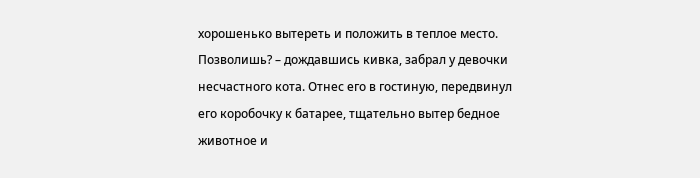хорошенько вытереть и положить в теплое место. Позволишь? – дождавшись кивка, забрал у девочки несчастного кота. Отнес его в гостиную, передвинул его коробочку к батарее, тщательно вытер бедное животное и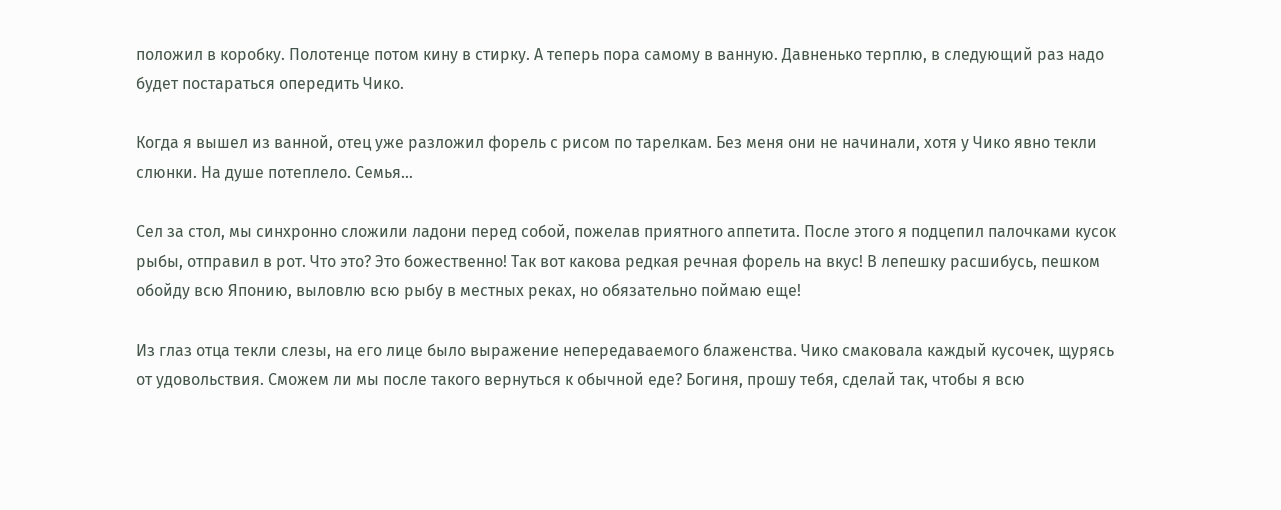положил в коробку. Полотенце потом кину в стирку. А теперь пора самому в ванную. Давненько терплю, в следующий раз надо будет постараться опередить Чико.

Когда я вышел из ванной, отец уже разложил форель с рисом по тарелкам. Без меня они не начинали, хотя у Чико явно текли слюнки. На душе потеплело. Семья…

Сел за стол, мы синхронно сложили ладони перед собой, пожелав приятного аппетита. После этого я подцепил палочками кусок рыбы, отправил в рот. Что это? Это божественно! Так вот какова редкая речная форель на вкус! В лепешку расшибусь, пешком обойду всю Японию, выловлю всю рыбу в местных реках, но обязательно поймаю еще!

Из глаз отца текли слезы, на его лице было выражение непередаваемого блаженства. Чико смаковала каждый кусочек, щурясь от удовольствия. Сможем ли мы после такого вернуться к обычной еде? Богиня, прошу тебя, сделай так, чтобы я всю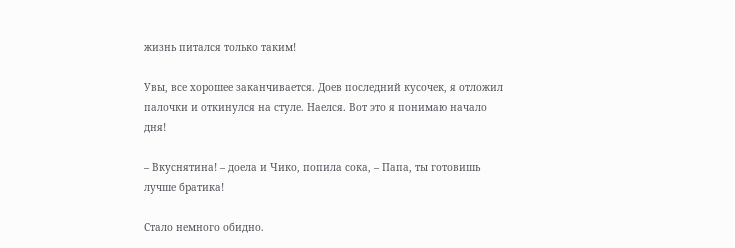жизнь питался только таким!

Увы, все хорошее заканчивается. Доев последний кусочек, я отложил палочки и откинулся на стуле. Наелся. Вот это я понимаю начало дня!

– Вкуснятина! – доела и Чико, попила сока, – Папа, ты готовишь лучше братика!

Стало немного обидно.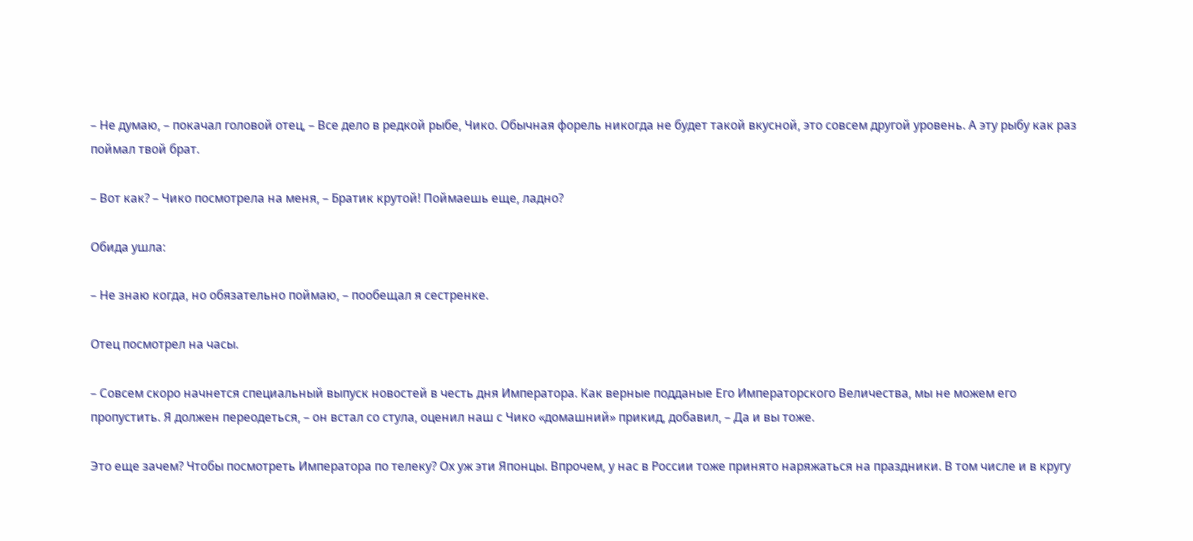– Не думаю, – покачал головой отец, – Все дело в редкой рыбе, Чико. Обычная форель никогда не будет такой вкусной, это совсем другой уровень. А эту рыбу как раз поймал твой брат.

– Вот как? – Чико посмотрела на меня, – Братик крутой! Поймаешь еще, ладно?

Обида ушла:

– Не знаю когда, но обязательно поймаю, – пообещал я сестренке.

Отец посмотрел на часы.

– Совсем скоро начнется специальный выпуск новостей в честь дня Императора. Как верные подданые Его Императорского Величества, мы не можем его пропустить. Я должен переодеться, – он встал со стула, оценил наш с Чико «домашний» прикид, добавил, – Да и вы тоже.

Это еще зачем? Чтобы посмотреть Императора по телеку? Ох уж эти Японцы. Впрочем, у нас в России тоже принято наряжаться на праздники. В том числе и в кругу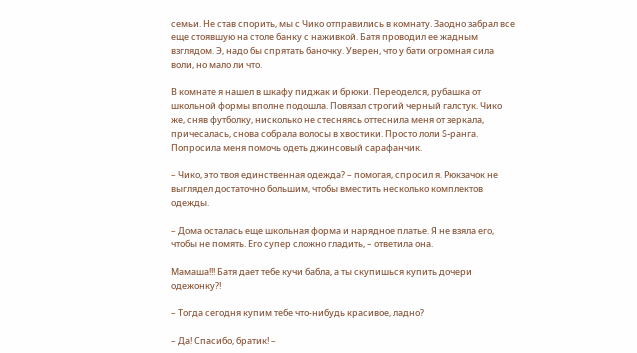семьи. Не став спорить, мы с Чико отправились в комнату. Заодно забрал все еще стоявшую на столе банку с наживкой. Батя проводил ее жадным взглядом. Э, надо бы спрятать баночку. Уверен, что у бати огромная сила воли, но мало ли что.

В комнате я нашел в шкафу пиджак и брюки. Переоделся, рубашка от школьной формы вполне подошла. Повязал строгий черный галстук. Чико же, сняв футболку, нисколько не стесняясь оттеснила меня от зеркала, причесалась, снова собрала волосы в хвостики. Просто лоли S-ранга. Попросила меня помочь одеть джинсовый сарафанчик.

– Чико, это твоя единственная одежда? – помогая, спросил я. Рюкзачок не выглядел достаточно большим, чтобы вместить несколько комплектов одежды.

– Дома осталась еще школьная форма и нарядное платье. Я не взяла его, чтобы не помять. Его супер сложно гладить, – ответила она.

Мамаша!!! Батя дает тебе кучи бабла, а ты скупишься купить дочери одежонку?!

– Тогда сегодня купим тебе что-нибудь красивое, ладно?

– Да! Спасибо, братик! –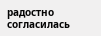радостно согласилась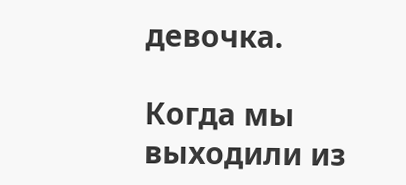девочка.

Когда мы выходили из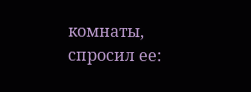комнаты, спросил ее: